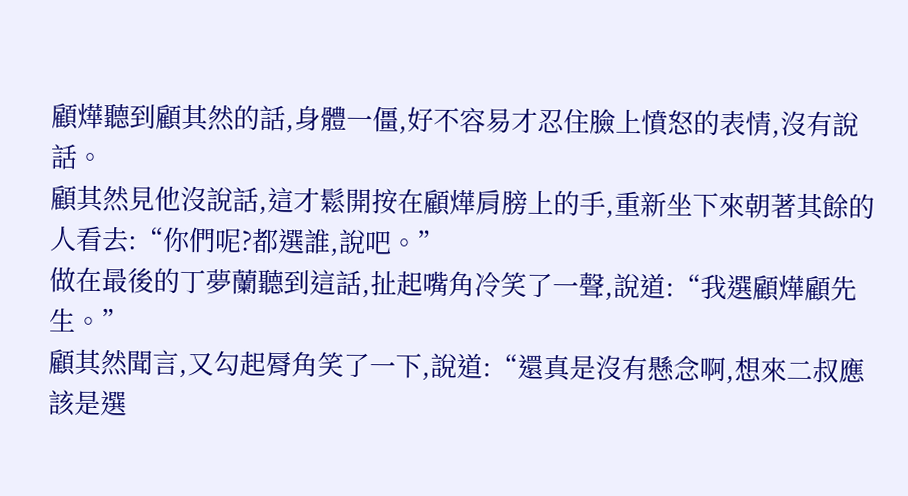顧燁聽到顧其然的話,身體一僵,好不容易才忍住臉上憤怒的表情,沒有說話。
顧其然見他沒說話,這才鬆開按在顧燁肩膀上的手,重新坐下來朝著其餘的人看去:“你們呢?都選誰,說吧。”
做在最後的丁夢蘭聽到這話,扯起嘴角冷笑了一聲,說道:“我選顧燁顧先生。”
顧其然聞言,又勾起脣角笑了一下,說道:“還真是沒有懸念啊,想來二叔應該是選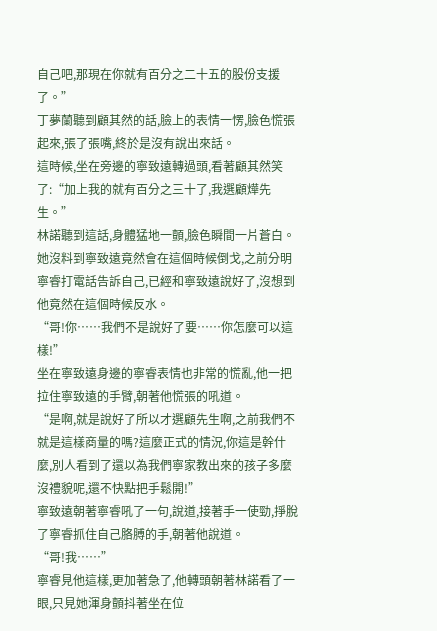自己吧,那現在你就有百分之二十五的股份支援了。”
丁夢蘭聽到顧其然的話,臉上的表情一愣,臉色慌張起來,張了張嘴,終於是沒有說出來話。
這時候,坐在旁邊的寧致遠轉過頭,看著顧其然笑了:“加上我的就有百分之三十了,我選顧燁先生。”
林諾聽到這話,身體猛地一顫,臉色瞬間一片蒼白。
她沒料到寧致遠竟然會在這個時候倒戈,之前分明寧睿打電話告訴自己,已經和寧致遠說好了,沒想到他竟然在這個時候反水。
“哥!你……我們不是說好了要……你怎麼可以這樣!”
坐在寧致遠身邊的寧睿表情也非常的慌亂,他一把拉住寧致遠的手臂,朝著他慌張的吼道。
“是啊,就是說好了所以才選顧先生啊,之前我們不就是這樣商量的嗎?這麼正式的情況,你這是幹什麼,別人看到了還以為我們寧家教出來的孩子多麼沒禮貌呢,還不快點把手鬆開!”
寧致遠朝著寧睿吼了一句,說道,接著手一使勁,掙脫了寧睿抓住自己胳膊的手,朝著他說道。
“哥!我……”
寧睿見他這樣,更加著急了,他轉頭朝著林諾看了一眼,只見她渾身顫抖著坐在位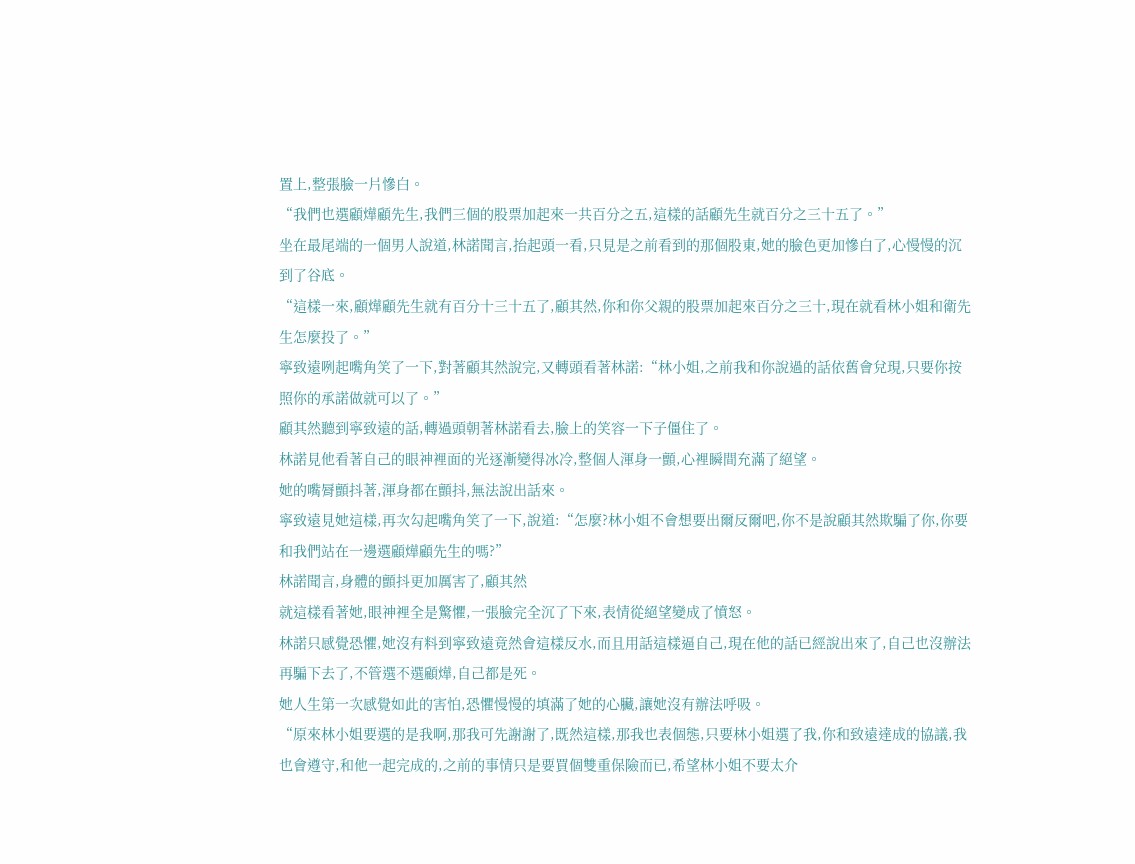置上,整張臉一片慘白。
“我們也選顧燁顧先生,我們三個的股票加起來一共百分之五,這樣的話顧先生就百分之三十五了。”
坐在最尾端的一個男人說道,林諾聞言,抬起頭一看,只見是之前看到的那個股東,她的臉色更加慘白了,心慢慢的沉到了谷底。
“這樣一來,顧燁顧先生就有百分十三十五了,顧其然,你和你父親的股票加起來百分之三十,現在就看林小姐和衛先生怎麼投了。”
寧致遠咧起嘴角笑了一下,對著顧其然說完,又轉頭看著林諾:“林小姐,之前我和你說過的話依舊會兌現,只要你按照你的承諾做就可以了。”
顧其然聽到寧致遠的話,轉過頭朝著林諾看去,臉上的笑容一下子僵住了。
林諾見他看著自己的眼神裡面的光逐漸變得冰冷,整個人渾身一顫,心裡瞬間充滿了絕望。
她的嘴脣顫抖著,渾身都在顫抖,無法說出話來。
寧致遠見她這樣,再次勾起嘴角笑了一下,說道:“怎麼?林小姐不會想要出爾反爾吧,你不是說顧其然欺騙了你,你要和我們站在一邊選顧燁顧先生的嗎?”
林諾聞言,身體的顫抖更加厲害了,顧其然
就這樣看著她,眼神裡全是驚懼,一張臉完全沉了下來,表情從絕望變成了憤怒。
林諾只感覺恐懼,她沒有料到寧致遠竟然會這樣反水,而且用話這樣逼自己,現在他的話已經說出來了,自己也沒辦法再騙下去了,不管選不選顧燁,自己都是死。
她人生第一次感覺如此的害怕,恐懼慢慢的填滿了她的心臟,讓她沒有辦法呼吸。
“原來林小姐要選的是我啊,那我可先謝謝了,既然這樣,那我也表個態,只要林小姐選了我,你和致遠達成的協議,我也會遵守,和他一起完成的,之前的事情只是要買個雙重保險而已,希望林小姐不要太介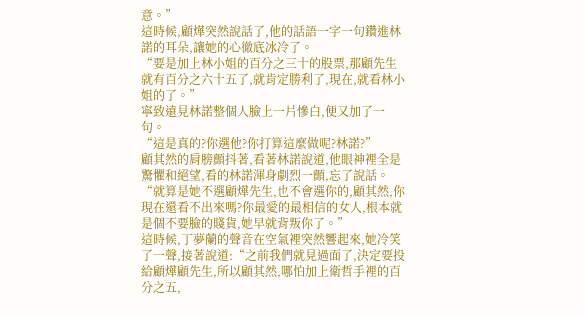意。”
這時候,顧燁突然說話了,他的話語一字一句鑽進林諾的耳朵,讓她的心徹底冰冷了。
“要是加上林小姐的百分之三十的股票,那顧先生就有百分之六十五了,就肯定勝利了,現在,就看林小姐的了。”
寧致遠見林諾整個人臉上一片慘白,便又加了一句。
“這是真的?你選他?你打算這麼做呢?林諾?”
顧其然的肩膀顫抖著,看著林諾說道,他眼神裡全是驚懼和絕望,看的林諾渾身劇烈一顫,忘了說話。
“就算是她不選顧燁先生,也不會選你的,顧其然,你現在還看不出來嗎?你最愛的最相信的女人,根本就是個不要臉的賤貨,她早就背叛你了。”
這時候,丁夢蘭的聲音在空氣裡突然響起來,她冷笑了一聲,接著說道:“之前我們就見過面了,決定要投給顧燁顧先生,所以顧其然,哪怕加上衛哲手裡的百分之五,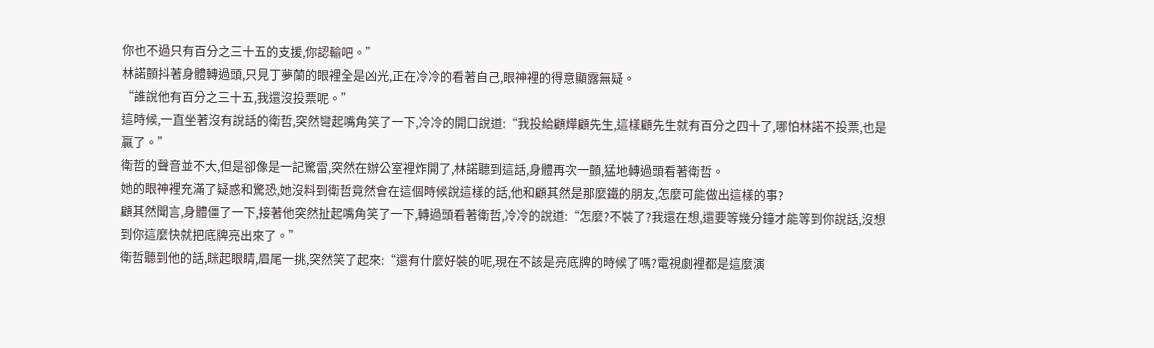你也不過只有百分之三十五的支援,你認輸吧。”
林諾顫抖著身體轉過頭,只見丁夢蘭的眼裡全是凶光,正在冷冷的看著自己,眼神裡的得意顯露無疑。
“誰說他有百分之三十五,我還沒投票呢。”
這時候,一直坐著沒有說話的衛哲,突然彎起嘴角笑了一下,冷冷的開口說道:“我投給顧燁顧先生,這樣顧先生就有百分之四十了,哪怕林諾不投票,也是贏了。”
衛哲的聲音並不大,但是卻像是一記驚雷,突然在辦公室裡炸開了,林諾聽到這話,身體再次一顫,猛地轉過頭看著衛哲。
她的眼神裡充滿了疑惑和驚恐,她沒料到衛哲竟然會在這個時候說這樣的話,他和顧其然是那麼鐵的朋友,怎麼可能做出這樣的事?
顧其然聞言,身體僵了一下,接著他突然扯起嘴角笑了一下,轉過頭看著衛哲,冷冷的說道:“怎麼?不裝了?我還在想,還要等幾分鐘才能等到你說話,沒想到你這麼快就把底牌亮出來了。”
衛哲聽到他的話,眯起眼睛,眉尾一挑,突然笑了起來:“還有什麼好裝的呢,現在不該是亮底牌的時候了嗎?電視劇裡都是這麼演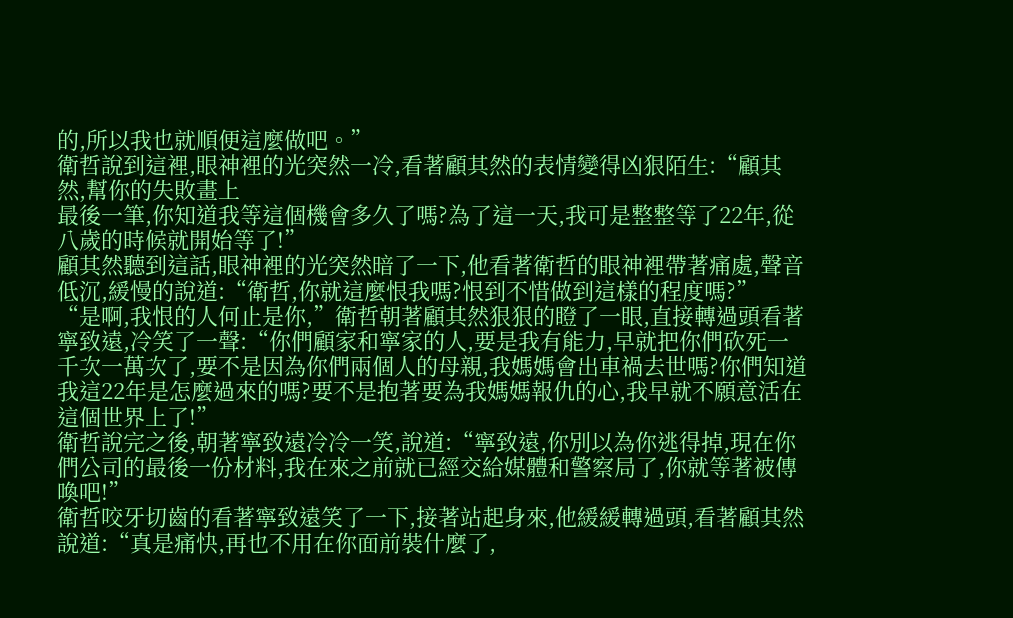的,所以我也就順便這麼做吧。”
衛哲說到這裡,眼神裡的光突然一冷,看著顧其然的表情變得凶狠陌生:“顧其然,幫你的失敗畫上
最後一筆,你知道我等這個機會多久了嗎?為了這一天,我可是整整等了22年,從八歲的時候就開始等了!”
顧其然聽到這話,眼神裡的光突然暗了一下,他看著衛哲的眼神裡帶著痛處,聲音低沉,緩慢的說道:“衛哲,你就這麼恨我嗎?恨到不惜做到這樣的程度嗎?”
“是啊,我恨的人何止是你,”衛哲朝著顧其然狠狠的瞪了一眼,直接轉過頭看著寧致遠,冷笑了一聲:“你們顧家和寧家的人,要是我有能力,早就把你們砍死一千次一萬次了,要不是因為你們兩個人的母親,我媽媽會出車禍去世嗎?你們知道我這22年是怎麼過來的嗎?要不是抱著要為我媽媽報仇的心,我早就不願意活在這個世界上了!”
衛哲說完之後,朝著寧致遠冷冷一笑,說道:“寧致遠,你別以為你逃得掉,現在你們公司的最後一份材料,我在來之前就已經交給媒體和警察局了,你就等著被傳喚吧!”
衛哲咬牙切齒的看著寧致遠笑了一下,接著站起身來,他緩緩轉過頭,看著顧其然說道:“真是痛快,再也不用在你面前裝什麼了,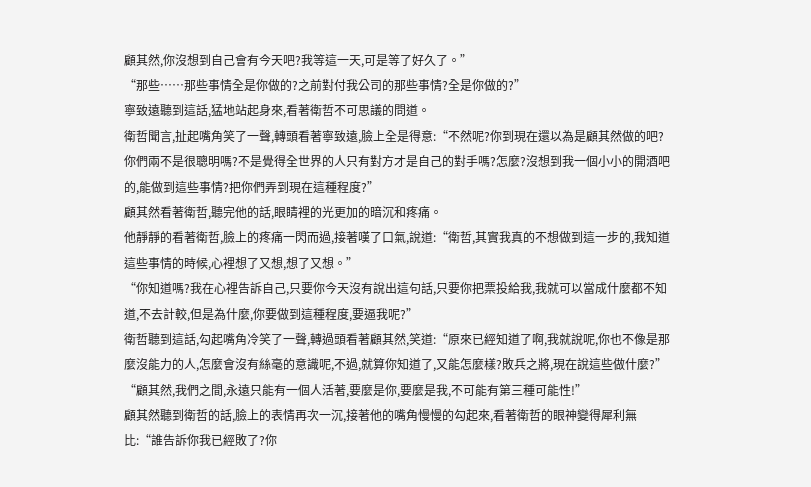顧其然,你沒想到自己會有今天吧?我等這一天,可是等了好久了。”
“那些……那些事情全是你做的?之前對付我公司的那些事情?全是你做的?”
寧致遠聽到這話,猛地站起身來,看著衛哲不可思議的問道。
衛哲聞言,扯起嘴角笑了一聲,轉頭看著寧致遠,臉上全是得意:“不然呢?你到現在還以為是顧其然做的吧?你們兩不是很聰明嗎?不是覺得全世界的人只有對方才是自己的對手嗎?怎麼?沒想到我一個小小的開酒吧的,能做到這些事情?把你們弄到現在這種程度?”
顧其然看著衛哲,聽完他的話,眼睛裡的光更加的暗沉和疼痛。
他靜靜的看著衛哲,臉上的疼痛一閃而過,接著嘆了口氣,說道:“衛哲,其實我真的不想做到這一步的,我知道這些事情的時候,心裡想了又想,想了又想。”
“你知道嗎?我在心裡告訴自己,只要你今天沒有說出這句話,只要你把票投給我,我就可以當成什麼都不知道,不去計較,但是為什麼,你要做到這種程度,要逼我呢?”
衛哲聽到這話,勾起嘴角冷笑了一聲,轉過頭看著顧其然,笑道:“原來已經知道了啊,我就說呢,你也不像是那麼沒能力的人,怎麼會沒有絲毫的意識呢,不過,就算你知道了,又能怎麼樣?敗兵之將,現在說這些做什麼?”
“顧其然,我們之間,永遠只能有一個人活著,要麼是你,要麼是我,不可能有第三種可能性!”
顧其然聽到衛哲的話,臉上的表情再次一沉,接著他的嘴角慢慢的勾起來,看著衛哲的眼神變得犀利無比:“誰告訴你我已經敗了?你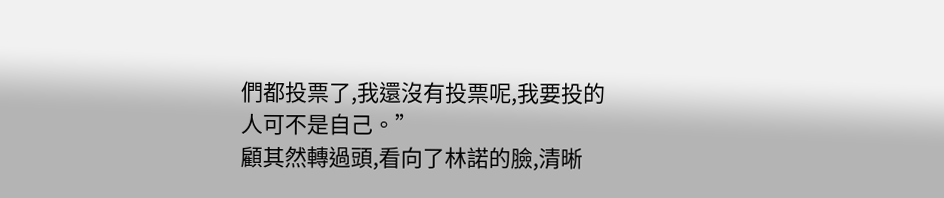們都投票了,我還沒有投票呢,我要投的人可不是自己。”
顧其然轉過頭,看向了林諾的臉,清晰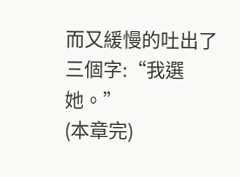而又緩慢的吐出了三個字:“我選她。”
(本章完)